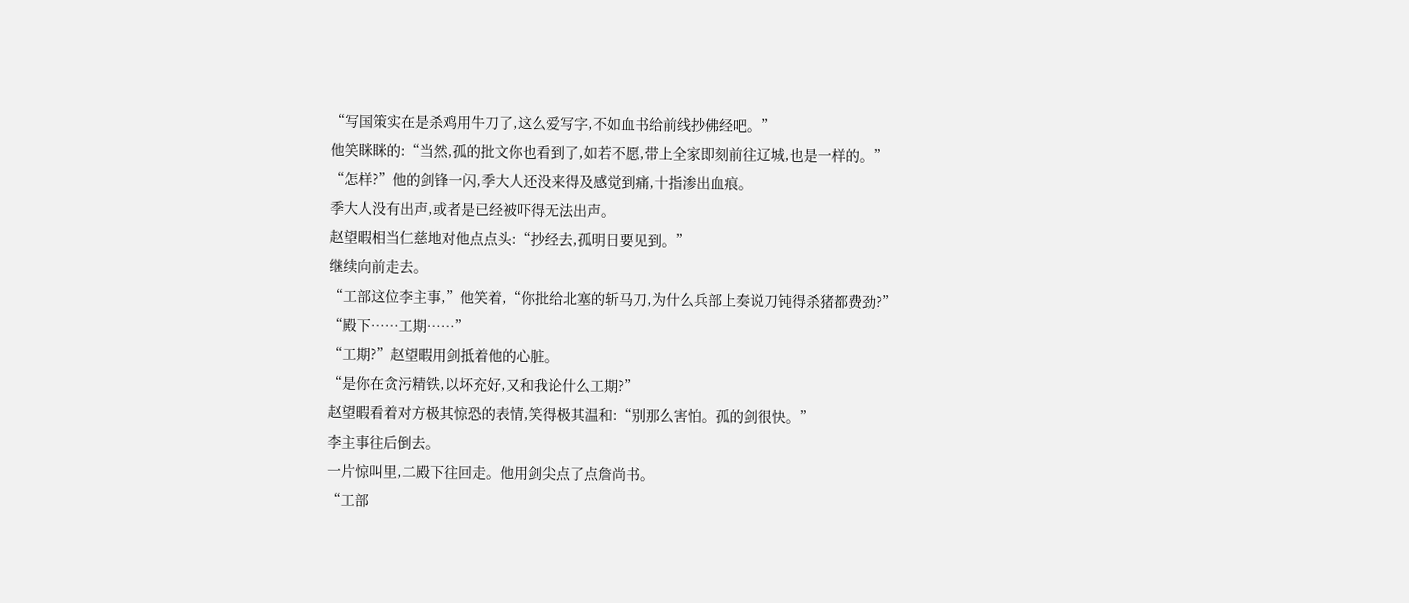“写国策实在是杀鸡用牛刀了,这么爱写字,不如血书给前线抄佛经吧。”
他笑眯眯的:“当然,孤的批文你也看到了,如若不愿,带上全家即刻前往辽城,也是一样的。”
“怎样?”他的剑锋一闪,季大人还没来得及感觉到痛,十指渗出血痕。
季大人没有出声,或者是已经被吓得无法出声。
赵望暇相当仁慈地对他点点头:“抄经去,孤明日要见到。”
继续向前走去。
“工部这位李主事,”他笑着,“你批给北塞的斩马刀,为什么兵部上奏说刀钝得杀猪都费劲?”
“殿下……工期……”
“工期?”赵望暇用剑抵着他的心脏。
“是你在贪污精铁,以坏充好,又和我论什么工期?”
赵望暇看着对方极其惊恐的表情,笑得极其温和:“别那么害怕。孤的剑很快。”
李主事往后倒去。
一片惊叫里,二殿下往回走。他用剑尖点了点詹尚书。
“工部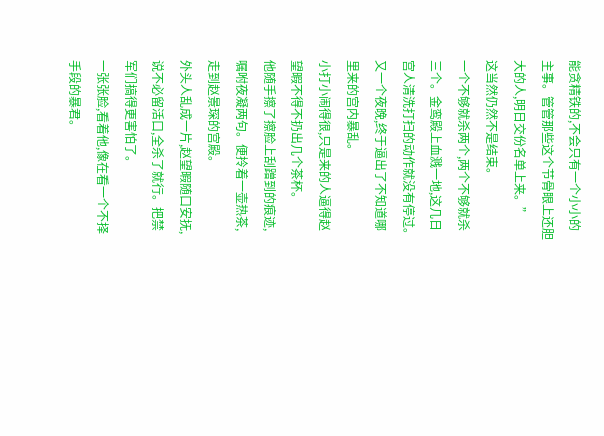能贪精铁的,不会只有一个小小的主事。管管那些这个节骨眼上还胆大的人,明日交份名单上来。”
这当然仍然不是结束。
一个不够就杀两个,两个不够就杀三个。金鸾殿上血溅一地,这几日宫人清洗打扫的动作就没有停过。
又一个夜晚,终于逼出了不知道哪里来的宫内暴乱。
小打小闹得很,只是来的人逼得赵望暇不得不扔出几个茶杯。
他随手擦了擦脸上刮蹭到的痕迹,嘱咐夜凝两句。便拎着一壶热茶,走到赵景琛的宫殿。
外头人乱成一片,赵望暇随口安抚,说不必留活口,全杀了就行。把禁军们搞得更害怕了。
一张张脸,看着他,像在看一个不择手段的暴君。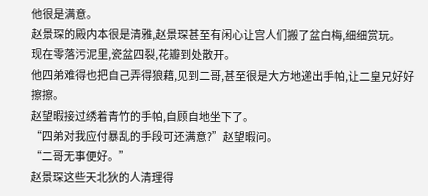他很是满意。
赵景琛的殿内本很是清雅,赵景琛甚至有闲心让宫人们搬了盆白梅,细细赏玩。
现在零落污泥里,瓷盆四裂,花瓣到处散开。
他四弟难得也把自己弄得狼藉,见到二哥,甚至很是大方地递出手帕,让二皇兄好好擦擦。
赵望暇接过绣着青竹的手帕,自顾自地坐下了。
“四弟对我应付暴乱的手段可还满意?”赵望暇问。
“二哥无事便好。”
赵景琛这些天北狄的人清理得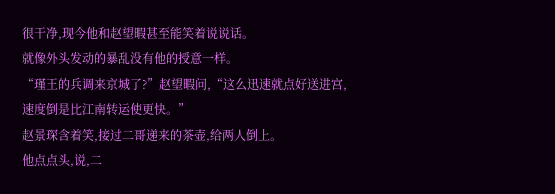很干净,现今他和赵望暇甚至能笑着说说话。
就像外头发动的暴乱没有他的授意一样。
“瑾王的兵调来京城了?”赵望暇问,“这么迅速就点好送进宫,速度倒是比江南转运使更快。”
赵景琛含着笑,接过二哥递来的茶壶,给两人倒上。
他点点头,说,二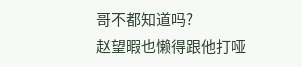哥不都知道吗?
赵望暇也懒得跟他打哑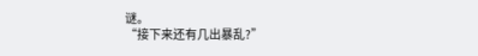谜。
“接下来还有几出暴乱?”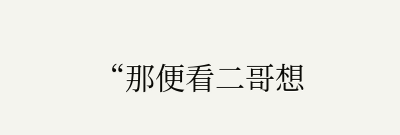“那便看二哥想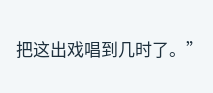把这出戏唱到几时了。”